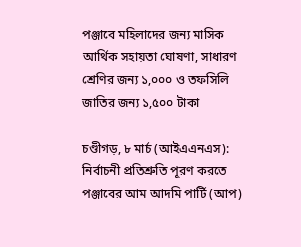পঞ্জাবে মহিলাদের জন্য মাসিক আর্থিক সহায়তা ঘোষণা, সাধারণ শ্রেণির জন্য ১,০০০ ও তফসিলি জাতির জন্য ১,৫০০ টাকা

চণ্ডীগড়, ৮ মার্চ (আইএএনএস): নির্বাচনী প্রতিশ্রুতি পূরণ করতে পঞ্জাবের আম আদমি পার্টি (আপ)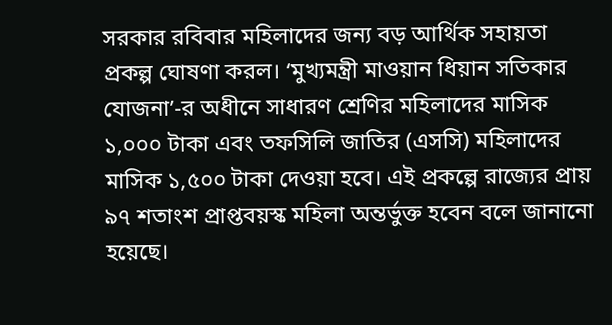সরকার রবিবার মহিলাদের জন্য বড় আর্থিক সহায়তা প্রকল্প ঘোষণা করল। ‘মুখ্যমন্ত্রী মাওয়ান ধিয়ান সতিকার যোজনা’-র অধীনে সাধারণ শ্রেণির মহিলাদের মাসিক ১,০০০ টাকা এবং তফসিলি জাতির (এসসি) মহিলাদের মাসিক ১,৫০০ টাকা দেওয়া হবে। এই প্রকল্পে রাজ্যের প্রায় ৯৭ শতাংশ প্রাপ্তবয়স্ক মহিলা অন্তর্ভুক্ত হবেন বলে জানানো হয়েছে।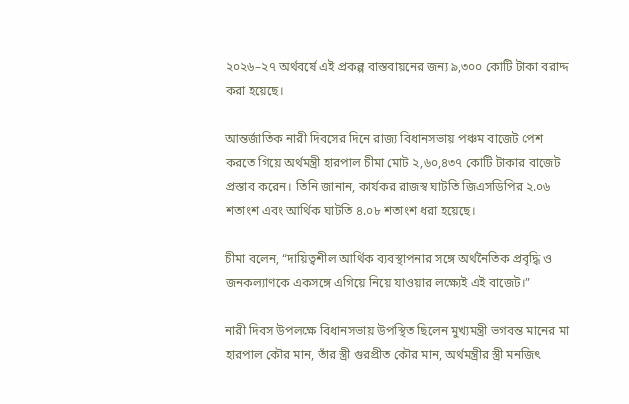২০২৬–২৭ অর্থবর্ষে এই প্রকল্প বাস্তবায়নের জন্য ৯,৩০০ কোটি টাকা বরাদ্দ করা হয়েছে।

আন্তর্জাতিক নারী দিবসের দিনে রাজ্য বিধানসভায় পঞ্চম বাজেট পেশ করতে গিয়ে অর্থমন্ত্রী হারপাল চীমা মোট ২,৬০,৪৩৭ কোটি টাকার বাজেট প্রস্তাব করেন। তিনি জানান, কার্যকর রাজস্ব ঘাটতি জিএসডিপির ২.০৬ শতাংশ এবং আর্থিক ঘাটতি ৪.০৮ শতাংশ ধরা হয়েছে।

চীমা বলেন, “দায়িত্বশীল আর্থিক ব্যবস্থাপনার সঙ্গে অর্থনৈতিক প্রবৃদ্ধি ও জনকল্যাণকে একসঙ্গে এগিয়ে নিয়ে যাওয়ার লক্ষ্যেই এই বাজেট।”

নারী দিবস উপলক্ষে বিধানসভায় উপস্থিত ছিলেন মুখ্যমন্ত্রী ভগবন্ত মানের মা হারপাল কৌর মান, তাঁর স্ত্রী গুরপ্রীত কৌর মান, অর্থমন্ত্রীর স্ত্রী মনজিৎ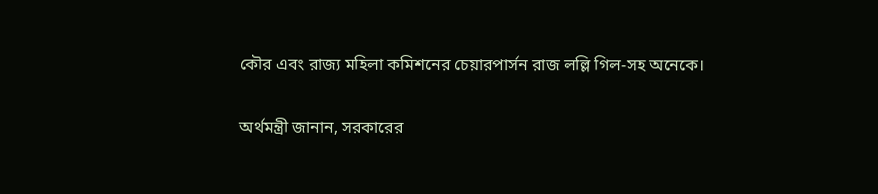কৌর এবং রাজ্য মহিলা কমিশনের চেয়ারপার্সন রাজ লল্লি গিল-সহ অনেকে।

অর্থমন্ত্রী জানান, সরকারের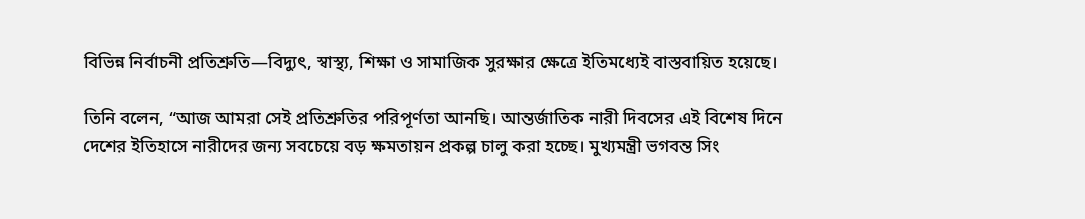বিভিন্ন নির্বাচনী প্রতিশ্রুতি—বিদ্যুৎ, স্বাস্থ্য, শিক্ষা ও সামাজিক সুরক্ষার ক্ষেত্রে ইতিমধ্যেই বাস্তবায়িত হয়েছে।

তিনি বলেন, “আজ আমরা সেই প্রতিশ্রুতির পরিপূর্ণতা আনছি। আন্তর্জাতিক নারী দিবসের এই বিশেষ দিনে দেশের ইতিহাসে নারীদের জন্য সবচেয়ে বড় ক্ষমতায়ন প্রকল্প চালু করা হচ্ছে। মুখ্যমন্ত্রী ভগবন্ত সিং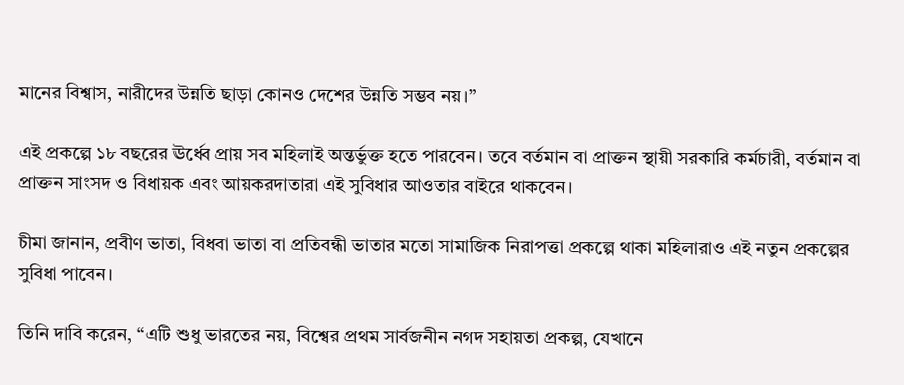মানের বিশ্বাস, নারীদের উন্নতি ছাড়া কোনও দেশের উন্নতি সম্ভব নয়।”

এই প্রকল্পে ১৮ বছরের ঊর্ধ্বে প্রায় সব মহিলাই অন্তর্ভুক্ত হতে পারবেন। তবে বর্তমান বা প্রাক্তন স্থায়ী সরকারি কর্মচারী, বর্তমান বা প্রাক্তন সাংসদ ও বিধায়ক এবং আয়করদাতারা এই সুবিধার আওতার বাইরে থাকবেন।

চীমা জানান, প্রবীণ ভাতা, বিধবা ভাতা বা প্রতিবন্ধী ভাতার মতো সামাজিক নিরাপত্তা প্রকল্পে থাকা মহিলারাও এই নতুন প্রকল্পের সুবিধা পাবেন।

তিনি দাবি করেন, “এটি শুধু ভারতের নয়, বিশ্বের প্রথম সার্বজনীন নগদ সহায়তা প্রকল্প, যেখানে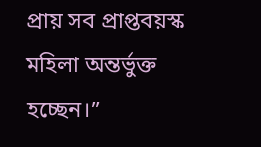প্রায় সব প্রাপ্তবয়স্ক মহিলা অন্তর্ভুক্ত হচ্ছেন।”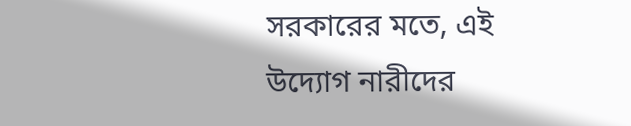সরকারের মতে, এই উদ্যোগ নারীদের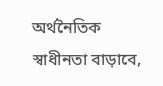অর্থনৈতিক স্বাধীনতা বাড়াবে,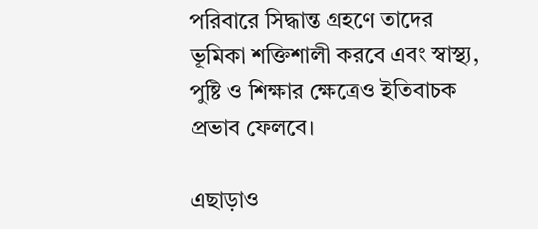পরিবারে সিদ্ধান্ত গ্রহণে তাদের ভূমিকা শক্তিশালী করবে এবং স্বাস্থ্য, পুষ্টি ও শিক্ষার ক্ষেত্রেও ইতিবাচক প্রভাব ফেলবে।

এছাড়াও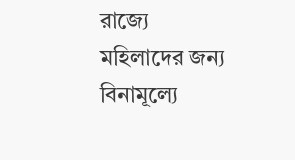রাজ্যে মহিলাদের জন্য বিনামূল্যে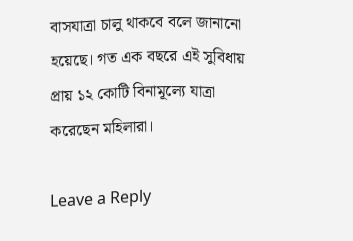বাসযাত্রা চালু থাকবে বলে জানানো হয়েছে। গত এক বছরে এই সুবিধায় প্রায় ১২ কোটি বিনামূল্যে যাত্রা করেছেন মহিলারা।

Leave a Reply